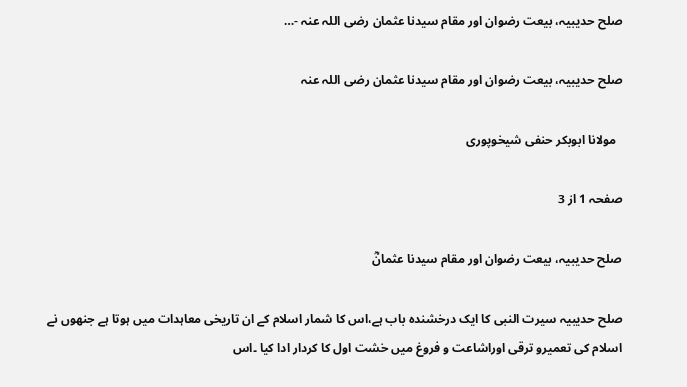صلح حدیبیہ، بیعت رضوان اور مقام سیدنا عثمان رضی اللہ عنہ -…

صلح حدیبیہ، بیعت رضوان اور مقام سیدنا عثمان رضی اللہ عنہ

  مولانا ابوبکر حنفی شیخوپوری

صفحہ 1 از 3

صلح حدیبیہ، بیعت رضوان اور مقام سیدنا عثمانؓ

صلح حدیبیہ سیرت النبی کا ایک درخشندہ باب ہے،اس کا شمار اسلام کے ان تاریخی معاہدات میں ہوتا ہے جنھوں نے اسلام کی تعمیرو ترقی اوراشاعت و فروغ میں خشت اول کا کردار ادا کیا ۔اس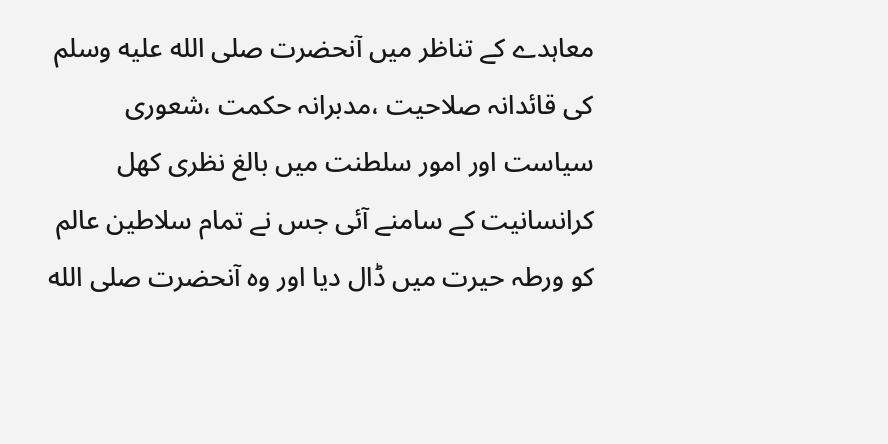معاہدے کے تناظر میں آنحضرت صلى الله عليه وسلم کی قائدانہ صلاحیت ،مدبرانہ حکمت ،شعوری سیاست اور امور سلطنت میں بالغ نظری کھل کرانسانیت کے سامنے آئی جس نے تمام سلاطین عالم کو ورطہ حیرت میں ڈال دیا اور وہ آنحضرت صلى الله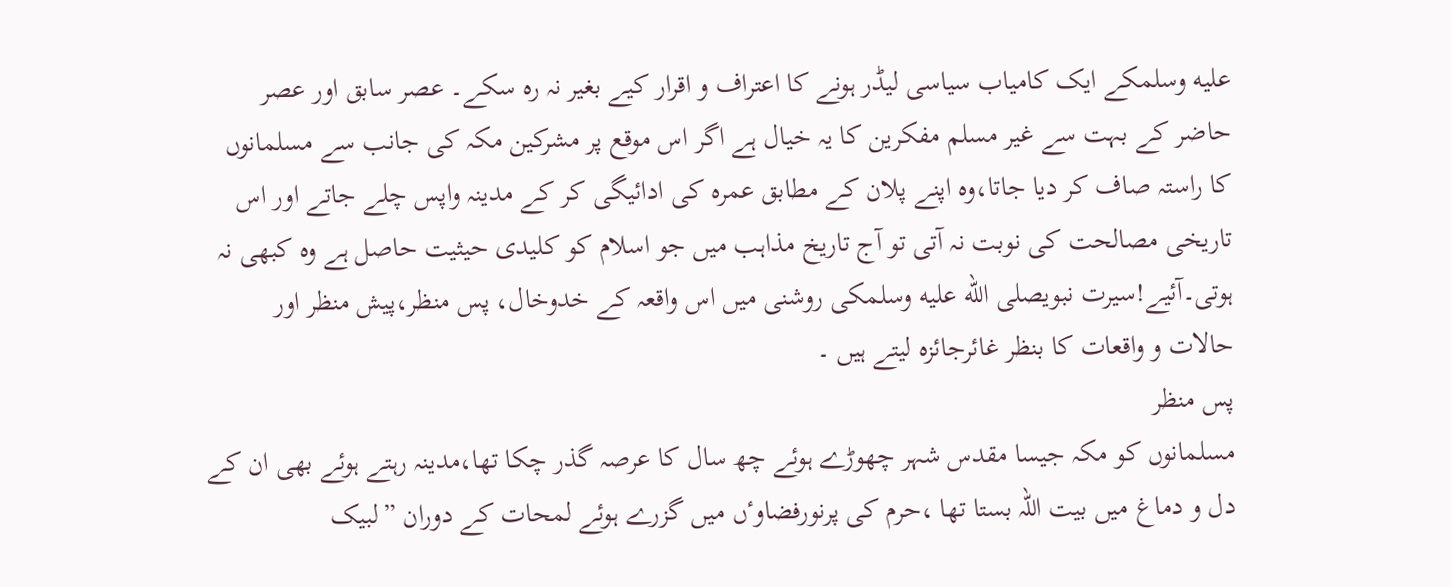عليه وسلمکے ایک کامیاب سیاسی لیڈر ہونے کا اعتراف و اقرار کیے بغیر نہ رہ سکے۔ عصر سابق اور عصر حاضر کے بہت سے غیر مسلم مفکرین کا یہ خیال ہے اگر اس موقع پر مشرکین مکہ کی جانب سے مسلمانوں کا راستہ صاف کر دیا جاتا،وہ اپنے پلان کے مطابق عمرہ کی ادائیگی کر کے مدینہ واپس چلے جاتے اور اس تاریخی مصالحت کی نوبت نہ آتی تو آج تاریخ مذاہب میں جو اسلام کو کلیدی حیثیت حاصل ہے وہ کبھی نہ ہوتی۔آئیے!سیرت نبویصلى الله عليه وسلمکی روشنی میں اس واقعہ کے خدوخال، پس منظر،پیش منظر اور حالات و واقعات کا بنظر غائرجائزہ لیتے ہیں ۔
پس منظر
مسلمانوں کو مکہ جیسا مقدس شہر چھوڑے ہوئے چھ سال کا عرصہ گذر چکا تھا،مدینہ رہتے ہوئے بھی ان کے دل و دماغ میں بیت اللہ بستا تھا ،حرم کی پرنورفضاوٴں میں گزرے ہوئے لمحات کے دوران ”لبیک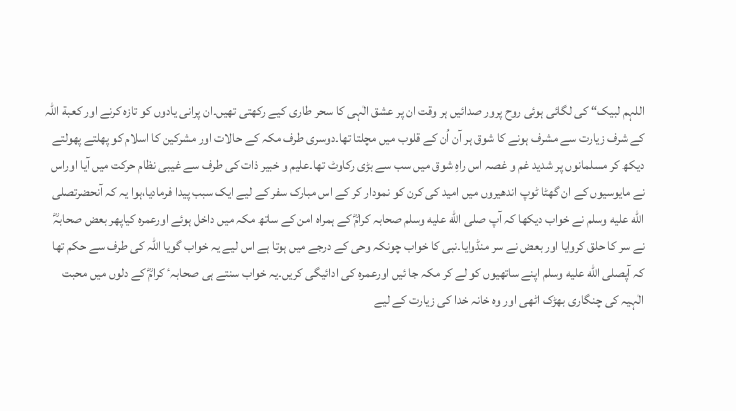اللہم لبیک“ کی لگائی ہوئی روح پرور صدائیں ہر وقت ان پر عشق الٰہی کا سحر طاری کیے رکھتی تھیں۔ان پرانی یادوں کو تازہ کرنے اور کعبة اللہ کے شرف زیارت سے مشرف ہونے کا شوق ہر آن اُن کے قلوب میں مچلتا تھا۔دوسری طرف مکہ کے حالات اور مشرکین کا اسلام کو پھلتے پھولتے دیکھ کر مسلمانوں پر شدید غم و غصہ اس راہِ شوق میں سب سے بڑی رکاوٹ تھا۔علیم و خبیر ذات کی طرف سے غیبی نظام حرکت میں آیا اوراس نے مایوسیوں کے ان گھٹا ٹوپ اندھیروں میں امید کی کرن کو نمودار کر کے اس مبارک سفر کے لیے ایک سبب پیدا فرمادیا،ہوا یہ کہ آنحضرتصلى الله عليه وسلم نے خواب دیکھا کہ آپ صلى الله عليه وسلم صحابہ کرامؓ کے ہمراہ امن کے ساتھ مکہ میں داخل ہوئے اورعمرہ کیاپھر بعض صحابہؓ نے سر کا حلق کروایا اور بعض نے سر منڈوایا۔نبی کا خواب چونکہ وحی کے درجے میں ہوتا ہے اس لیے یہ خواب گویا اللہ کی طرف سے حکم تھا کہ آپصلى الله عليه وسلم اپنے ساتھیوں کو لے کر مکہ جا ئیں اورعمرہ کی ادائیگی کریں۔یہ خواب سنتے ہی صحابہٴ کرامؓ کے دلوں میں محبت الٰہیہ کی چنگاری بھڑک اٹھی اور وہ خانہ خدا کی زیارت کے لیے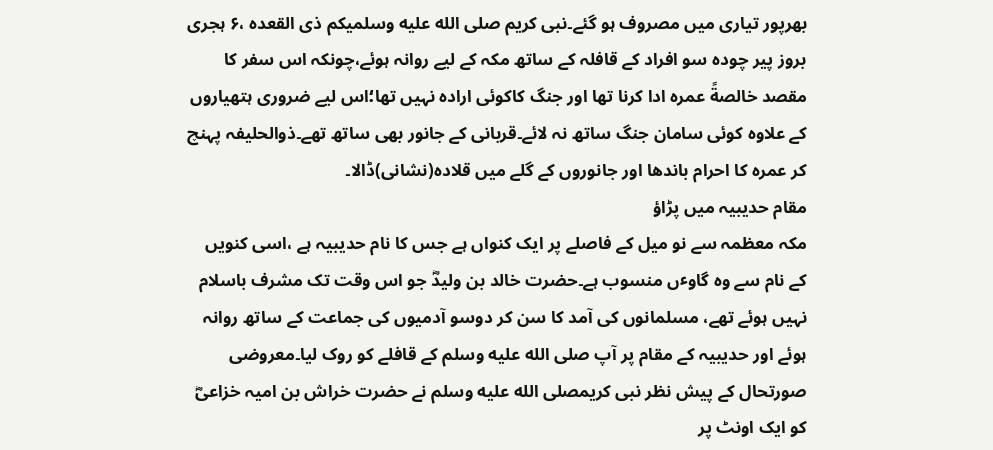بھرپور تیاری میں مصروف ہو گئے۔نبی کریم صلى الله عليه وسلمیکم ذی القعدہ ،۶ ہجری بروز پیر چودہ سو افراد کے قافلہ کے ساتھ مکہ کے لیے روانہ ہوئے،چونکہ اس سفر کا مقصد خالصةً عمرہ ادا کرنا تھا اور جنگ کاکوئی ارادہ نہیں تھا؛اس لیے ضروری ہتھیاروں کے علاوہ کوئی سامان جنگ ساتھ نہ لائے۔قربانی کے جانور بھی ساتھ تھے۔ذوالحلیفہ پہنچ کر عمرہ کا احرام باندھا اور جانوروں کے گلے میں قلادہ(نشانی)ڈالا۔
مقام حدیبیہ میں پڑاؤ
مکہ معظمہ سے نو میل کے فاصلے پر ایک کنواں ہے جس کا نام حدیبیہ ہے ،اسی کنویں کے نام سے وہ گاوٴں منسوب ہے۔حضرت خالد بن ولیدؓ جو اس وقت تک مشرف باسلام نہیں ہوئے تھے، مسلمانوں کی آمد کا سن کر دوسو آدمیوں کی جماعت کے ساتھ روانہ ہوئے اور حدیبیہ کے مقام پر آپ صلى الله عليه وسلم کے قافلے کو روک لیا۔معروضی صورتحال کے پیش نظر نبی کریمصلى الله عليه وسلم نے حضرت خراش بن امیہ خزاعیؓ کو ایک اونٹ پر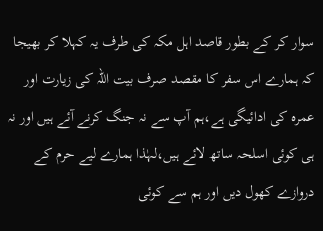سوار کر کے بطور قاصد اہل مکہ کی طرف یہ کہلا کر بھیجا کہ ہمارے اس سفر کا مقصد صرف بیت اللہ کی زیارت اور عمرہ کی ادائیگی ہے،ہم آپ سے نہ جنگ کرنے آئے ہیں اور نہ ہی کوئی اسلحہ ساتھ لائے ہیں،لہٰذا ہمارے لیے حرم کے دروازے کھول دیں اور ہم سے کوئی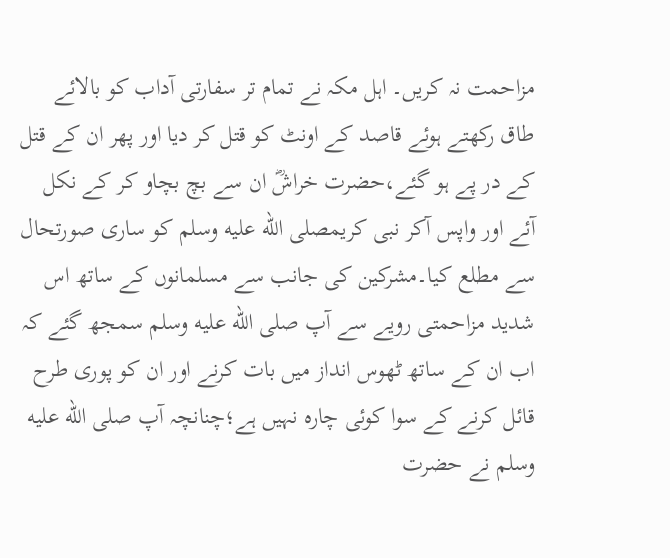مزاحمت نہ کریں۔ اہل مکہ نے تمام تر سفارتی آداب کو بالائے طاق رکھتے ہوئے قاصد کے اونٹ کو قتل کر دیا اور پھر ان کے قتل کے در پے ہو گئے،حضرت خراشؓ ان سے بچ بچاو کر کے نکل آئے اور واپس آکر نبی کریمصلى الله عليه وسلم کو ساری صورتحال سے مطلع کیا۔مشرکین کی جانب سے مسلمانوں کے ساتھ اس شدید مزاحمتی رویے سے آپ صلى الله عليه وسلم سمجھ گئے کہ اب ان کے ساتھ ٹھوس انداز میں بات کرنے اور ان کو پوری طرح قائل کرنے کے سوا کوئی چارہ نہیں ہے؛چنانچہ آپ صلى الله عليه وسلم نے حضرت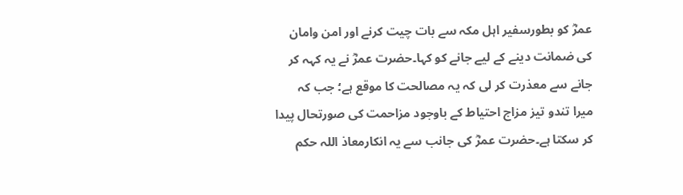عمرؓ کو بطورسفیر اہل مکہ سے بات چیت کرنے اور امن وامان کی ضمانت دینے کے لیے جانے کو کہا۔حضرت عمرؓ نے یہ کہہ کر جانے سے معذرت کر لی کہ یہ مصالحت کا موقع ہے؛ جب کہ میرا تندو تیز مزاج احتیاط کے باوجود مزاحمت کی صورتحال پیدا کر سکتا ہے۔حضرت عمرؓ کی جانب سے یہ انکارمعاذ اللہ حکم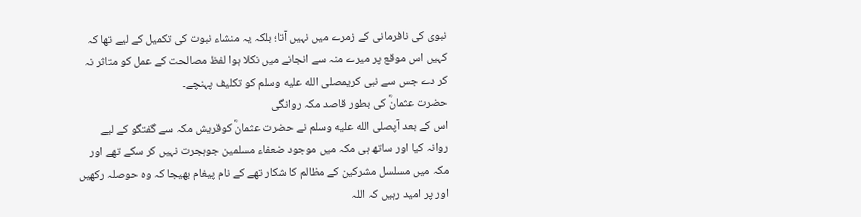نبوی کی نافرمانی کے زمرے میں نہیں آتا؛ بلکہ یہ منشاء نبوت کی تکمیل کے لیے تھا کہ کہیں اس موقع پر میرے منہ سے انجانے میں نکلا ہوا لفظ مصالحت کے عمل کو متاثر نہ کر دے جس سے نبی کریمصلى الله عليه وسلم کو تکلیف پہنچے۔
حضرت عثمانؓ کی بطور قاصد مکہ روانگی
اس کے بعد آپصلى الله عليه وسلم نے حضرت عثمانؓ کوقریش مکہ سے گفتگو کے لیے روانہ کیا اور ساتھ ہی مکہ میں موجود ضعفاء مسلمین جوہجرت نہیں کر سکے تھے اور مکہ میں مسلسل مشرکین کے مظالم کا شکار تھے کے نام پیغام بھیجا کہ وہ حوصلہ رکھیں اور پر امید رہیں کہ اللہ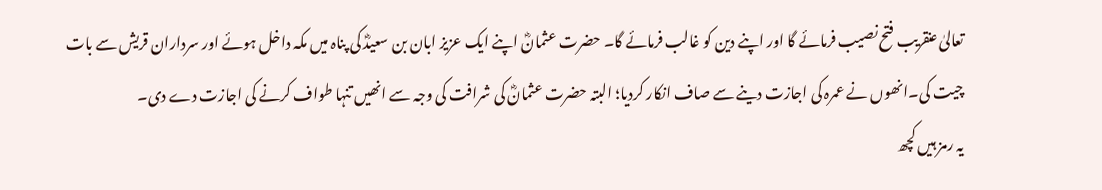تعالیٰ عنقریب فتح نصیب فرمائے گا اور اپنے دین کو غالب فرمائے گا۔ حضرت عثمانؓ اپنے ایک عزیز ابان بن سعیدؓ کی پناہ میں مکہ داخل ہوئے اور سرداران قریش سے بات چیت کی۔انھوں نے عمرہ کی اجازت دینے سے صاف انکار کردیا؛ البتہ حضرت عثمانؓ کی شرافت کی وجہ سے انھیں تنہا طواف کرنے کی اجازت دے دی۔
یہ رمز ہیں کچھ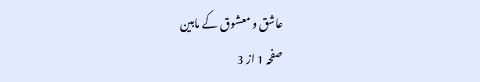عاشق و معشوق کے مابین
صفحہ 1 از 3